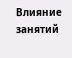Влияние занятий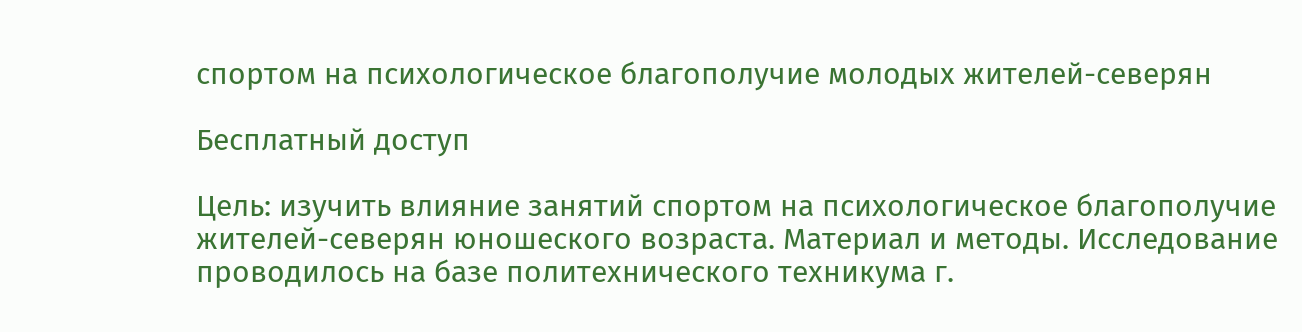спортом на психологическое благополучие молодых жителей-северян

Бесплатный доступ

Цель: изучить влияние занятий спортом на психологическое благополучие жителей-северян юношеского возраста. Материал и методы. Исследование проводилось на базе политехнического техникума г.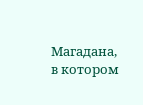Магадана, в котором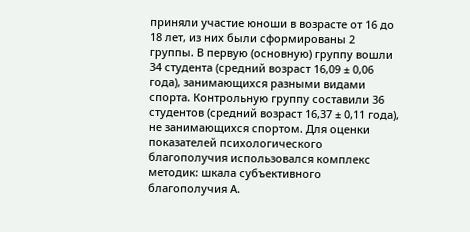приняли участие юноши в возрасте от 16 до 18 лет, из них были сформированы 2 группы. В первую (основную) группу вошли 34 студента (средний возраст 16,09 ± 0,06 года), занимающихся разными видами спорта. Контрольную группу составили 36 студентов (средний возраст 16,37 ± 0,11 года), не занимающихся спортом. Для оценки показателей психологического благополучия использовался комплекс методик: шкала субъективного благополучия А.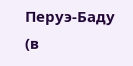Перуэ-Баду (в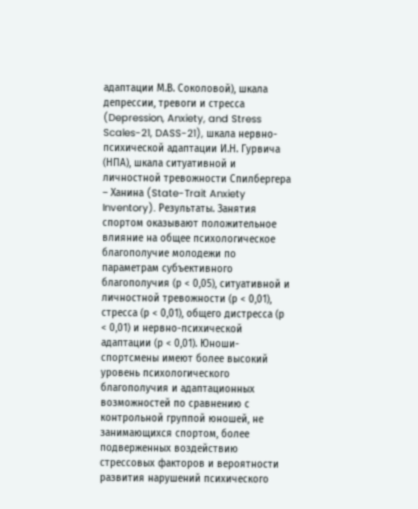адаптации М.В. Соколовой), шкала депрессии, тревоги и стресса (Depression, Anxiety, and Stress Scales-21, DASS-21), шкала нервно-психической адаптации И.Н. Гурвича (НПА), шкала ситуативной и личностной тревожности Спилбергера – Ханина (State-Trait Anxiety Inventory). Результаты. Занятия спортом оказывают положительное влияние на общее психологическое благополучие молодежи по параметрам субъективного благополучия (р < 0,05), ситуативной и личностной тревожности (р < 0,01), стресса (р < 0,01), общего дистресса (р < 0,01) и нервно-психической адаптации (р < 0,01). Юноши-спортсмены имеют более высокий уровень психологического благополучия и адаптационных возможностей по сравнению с контрольной группой юношей, не занимающихся спортом, более подверженных воздействию стрессовых факторов и вероятности развития нарушений психического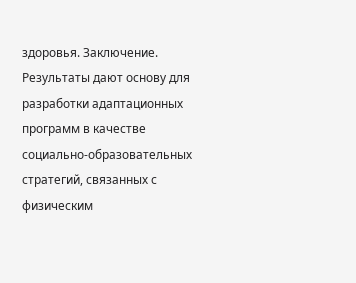здоровья. Заключение. Результаты дают основу для разработки адаптационных программ в качестве социально-образовательных стратегий, связанных с физическим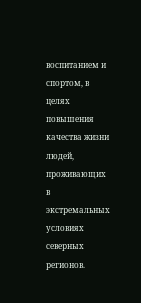воспитанием и спортом, в целях повышения качества жизни людей, проживающих в экстремальных условиях северных регионов.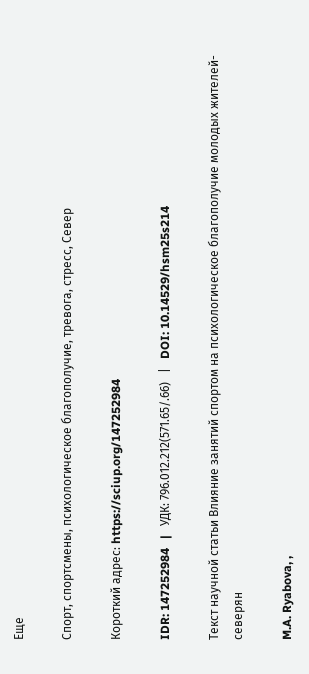Еще

Спорт, спортсмены, психологическое благополучие, тревога, стресс, Север

Короткий адрес: https://sciup.org/147252984

IDR: 147252984   |   УДК: 796.012.212(571.65/.66)   |   DOI: 10.14529/hsm25s214

Текст научной статьи Влияние занятий спортом на психологическое благополучие молодых жителей-северян

M.A. Ryabova, ,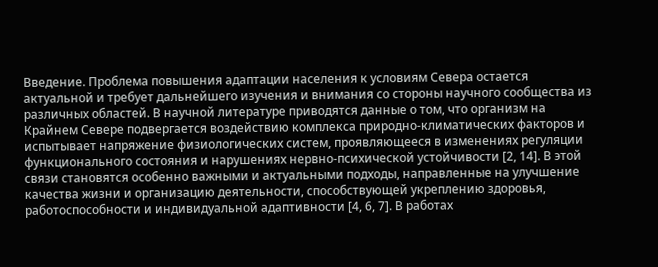Введение. Проблема повышения адаптации населения к условиям Севера остается актуальной и требует дальнейшего изучения и внимания со стороны научного сообщества из различных областей. В научной литературе приводятся данные о том, что организм на Крайнем Севере подвергается воздействию комплекса природно-климатических факторов и испытывает напряжение физиологических систем, проявляющееся в изменениях регуляции функционального состояния и нарушениях нервно-психической устойчивости [2, 14]. В этой связи становятся особенно важными и актуальными подходы, направленные на улучшение качества жизни и организацию деятельности, способствующей укреплению здоровья, работоспособности и индивидуальной адаптивности [4, 6, 7]. В работах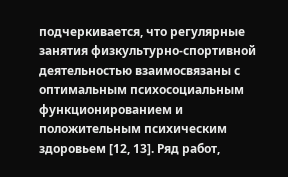подчеркивается, что регулярные занятия физкультурно-спортивной деятельностью взаимосвязаны с оптимальным психосоциальным функционированием и положительным психическим здоровьем [12, 13]. Ряд работ,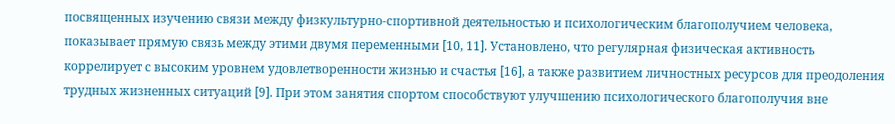посвященных изучению связи между физкультурно-спортивной деятельностью и психологическим благополучием человека, показывает прямую связь между этими двумя переменными [10, 11]. Установлено, что регулярная физическая активность коррелирует с высоким уровнем удовлетворенности жизнью и счастья [16], а также развитием личностных ресурсов для преодоления трудных жизненных ситуаций [9]. При этом занятия спортом способствуют улучшению психологического благополучия вне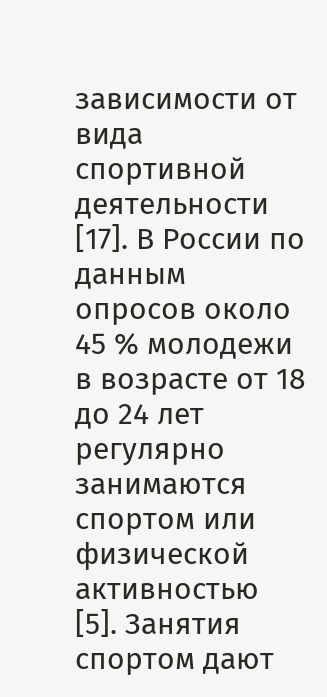зависимости от вида спортивной деятельности [17]. В России по данным опросов около 45 % молодежи в возрасте от 18 до 24 лет регулярно занимаются спортом или физической активностью [5]. Занятия спортом дают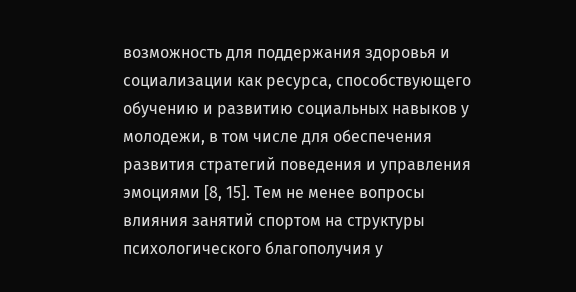возможность для поддержания здоровья и социализации как ресурса, способствующего обучению и развитию социальных навыков у молодежи, в том числе для обеспечения развития стратегий поведения и управления эмоциями [8, 15]. Тем не менее вопросы влияния занятий спортом на структуры психологического благополучия у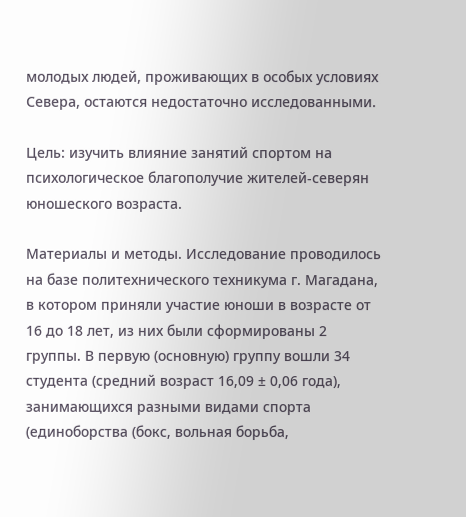молодых людей, проживающих в особых условиях Севера, остаются недостаточно исследованными.

Цель: изучить влияние занятий спортом на психологическое благополучие жителей-северян юношеского возраста.

Материалы и методы. Исследование проводилось на базе политехнического техникума г. Магадана, в котором приняли участие юноши в возрасте от 16 до 18 лет, из них были сформированы 2 группы. В первую (основную) группу вошли 34 студента (средний возраст 16,09 ± 0,06 года), занимающихся разными видами спорта (единоборства (бокс, вольная борьба,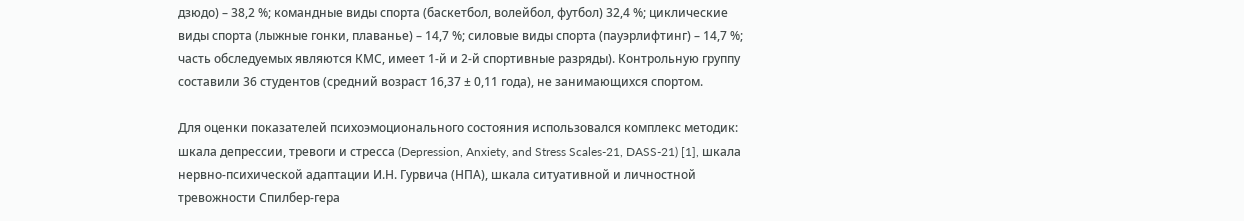дзюдо) – 38,2 %; командные виды спорта (баскетбол, волейбол, футбол) 32,4 %; циклические виды спорта (лыжные гонки, плаванье) – 14,7 %; силовые виды спорта (пауэрлифтинг) – 14,7 %; часть обследуемых являются КМС, имеет 1-й и 2-й спортивные разряды). Контрольную группу составили 36 студентов (средний возраст 16,37 ± 0,11 года), не занимающихся спортом.

Для оценки показателей психоэмоционального состояния использовался комплекс методик: шкала депрессии, тревоги и стресса (Depression, Anxiety, and Stress Scales-21, DASS-21) [1], шкала нервно-психической адаптации И.Н. Гурвича (НПА), шкала ситуативной и личностной тревожности Спилбер-гера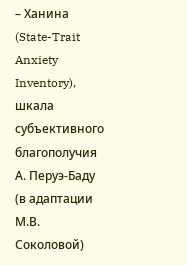– Ханина (State-Trait Anxiety Inventory), шкала субъективного благополучия А. Перуэ-Баду (в адаптации М.В. Соколовой)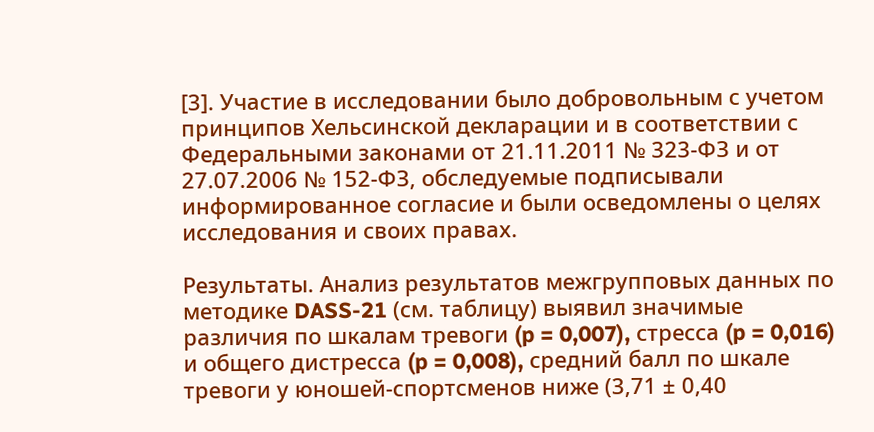[3]. Участие в исследовании было добровольным с учетом принципов Хельсинской декларации и в соответствии с Федеральными законами от 21.11.2011 № 323-ФЗ и от 27.07.2006 № 152-ФЗ, обследуемые подписывали информированное согласие и были осведомлены о целях исследования и своих правах.

Результаты. Анализ результатов межгрупповых данных по методике DASS-21 (см. таблицу) выявил значимые различия по шкалам тревоги (p = 0,007), стресса (p = 0,016) и общего дистресса (p = 0,008), средний балл по шкале тревоги у юношей-спортсменов ниже (3,71 ± 0,40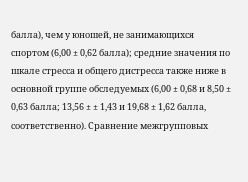балла), чем у юношей, не занимающихся спортом (6,00 ± 0,62 балла); средние значения по шкале стресса и общего дистресса также ниже в основной группе обследуемых (6,00 ± 0,68 и 8,50 ± 0,63 балла; 13,56 ± ± 1,43 и 19,68 ± 1,62 балла, соответственно). Сравнение межгрупповых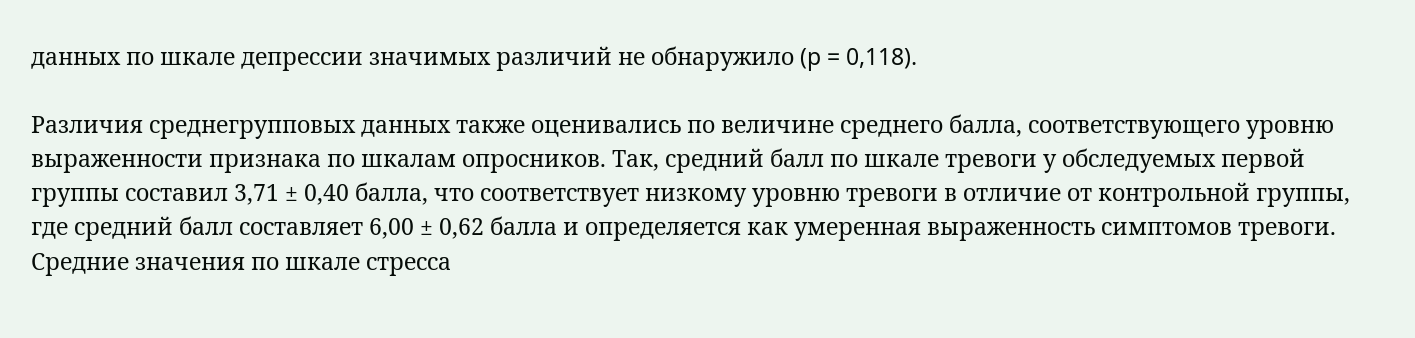данных по шкале депрессии значимых различий не обнаружило (p = 0,118).

Различия среднегрупповых данных также оценивались по величине среднего балла, соответствующего уровню выраженности признака по шкалам опросников. Так, средний балл по шкале тревоги у обследуемых первой группы составил 3,71 ± 0,40 балла, что соответствует низкому уровню тревоги в отличие от контрольной группы, где средний балл составляет 6,00 ± 0,62 балла и определяется как умеренная выраженность симптомов тревоги. Средние значения по шкале стресса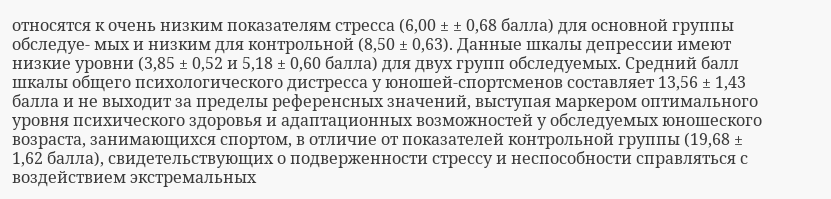относятся к очень низким показателям стресса (6,00 ± ± 0,68 балла) для основной группы обследуе- мых и низким для контрольной (8,50 ± 0,63). Данные шкалы депрессии имеют низкие уровни (3,85 ± 0,52 и 5,18 ± 0,60 балла) для двух групп обследуемых. Средний балл шкалы общего психологического дистресса у юношей-спортсменов составляет 13,56 ± 1,43 балла и не выходит за пределы референсных значений, выступая маркером оптимального уровня психического здоровья и адаптационных возможностей у обследуемых юношеского возраста, занимающихся спортом, в отличие от показателей контрольной группы (19,68 ± 1,62 балла), свидетельствующих о подверженности стрессу и неспособности справляться с воздействием экстремальных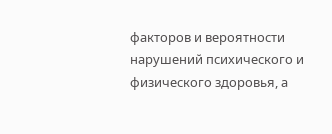факторов и вероятности нарушений психического и физического здоровья, а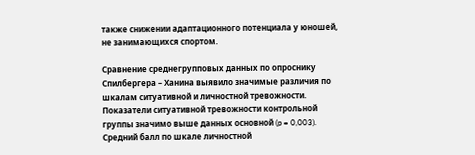также снижении адаптационного потенциала у юношей, не занимающихся спортом.

Сравнение среднегрупповых данных по опроснику Спилбергера – Ханина выявило значимые различия по шкалам ситуативной и личностной тревожности. Показатели ситуативной тревожности контрольной группы значимо выше данных основной (p = 0,003). Средний балл по шкале личностной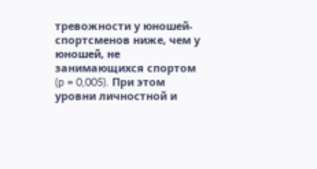тревожности у юношей-спортсменов ниже, чем у юношей, не занимающихся спортом (p = 0,005). При этом уровни личностной и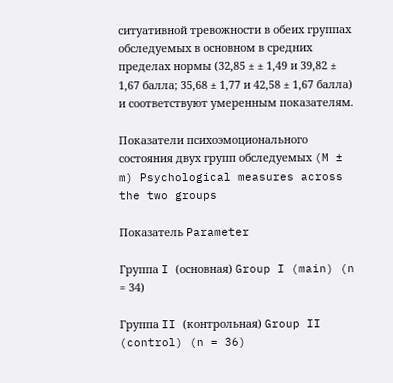ситуативной тревожности в обеих группах обследуемых в основном в средних пределах нормы (32,85 ± ± 1,49 и 39,82 ± 1,67 балла; 35,68 ± 1,77 и 42,58 ± 1,67 балла) и соответствуют умеренным показателям.

Показатели психоэмоционального состояния двух групп обследуемых (M ± m) Psychological measures across the two groups

Показатель Parameter

Группа I (основная) Group I (main) (n = 34)

Группа II (контрольная) Group II (control) (n = 36)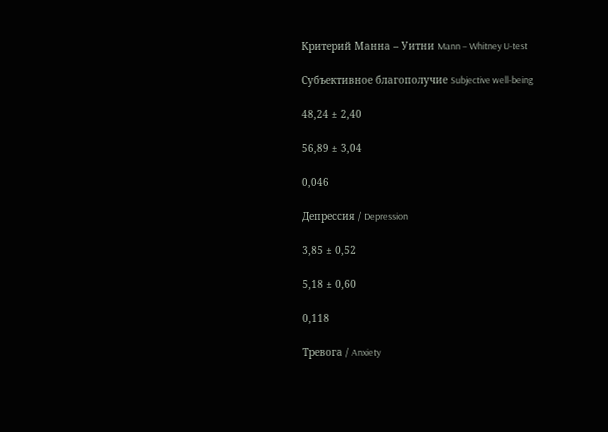Критерий Манна – Уитни Mann – Whitney U-test

Субъективное благополучие Subjective well-being

48,24 ± 2,40

56,89 ± 3,04

0,046

Депрессия / Depression

3,85 ± 0,52

5,18 ± 0,60

0,118

Тревога / Anxiety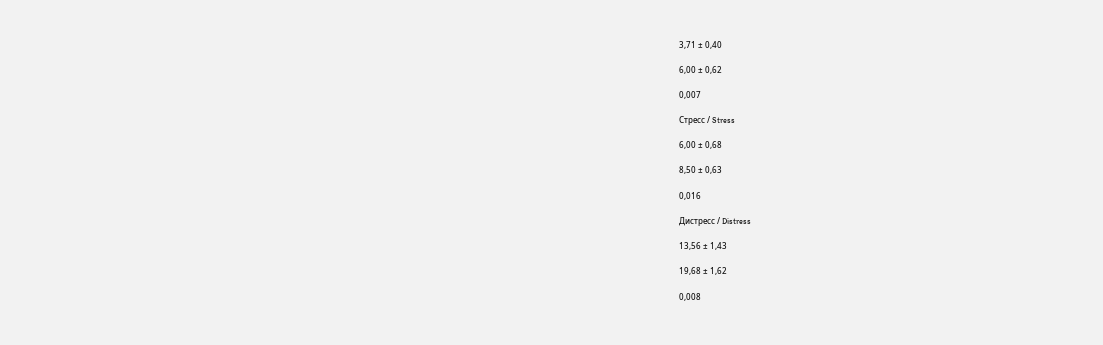3,71 ± 0,40

6,00 ± 0,62

0,007

Стресс / Stress

6,00 ± 0,68

8,50 ± 0,63

0,016

Дистресс / Distress

13,56 ± 1,43

19,68 ± 1,62

0,008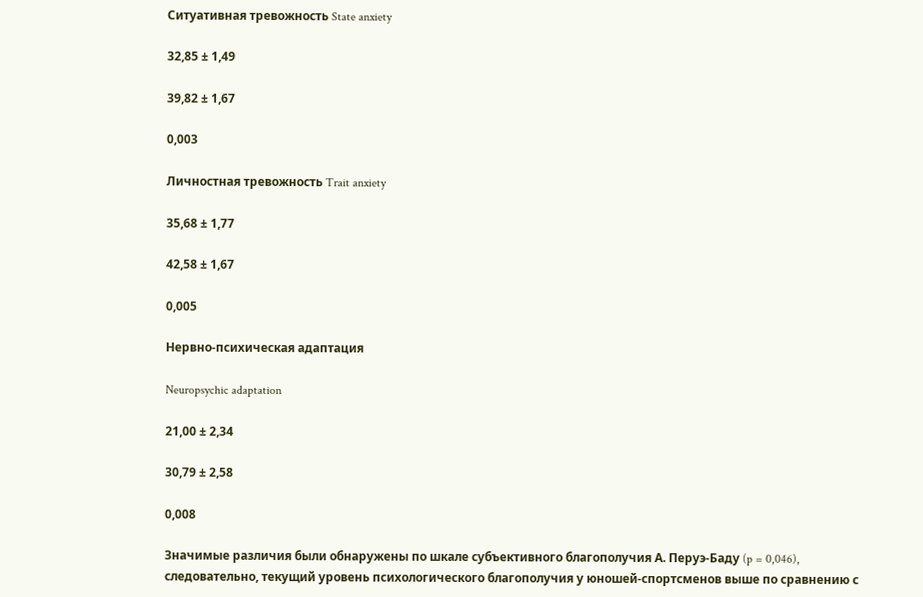Ситуативная тревожность State anxiety

32,85 ± 1,49

39,82 ± 1,67

0,003

Личностная тревожность Trait anxiety

35,68 ± 1,77

42,58 ± 1,67

0,005

Нервно-психическая адаптация

Neuropsychic adaptation

21,00 ± 2,34

30,79 ± 2,58

0,008

Значимые различия были обнаружены по шкале субъективного благополучия А. Перуэ-Баду (p = 0,046), следовательно, текущий уровень психологического благополучия у юношей-спортсменов выше по сравнению с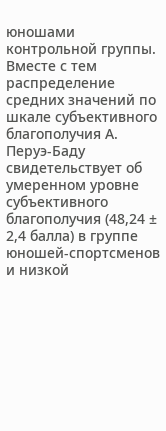юношами контрольной группы. Вместе с тем распределение средних значений по шкале субъективного благополучия А. Перуэ-Баду свидетельствует об умеренном уровне субъективного благополучия (48,24 ± 2,4 балла) в группе юношей-спортсменов и низкой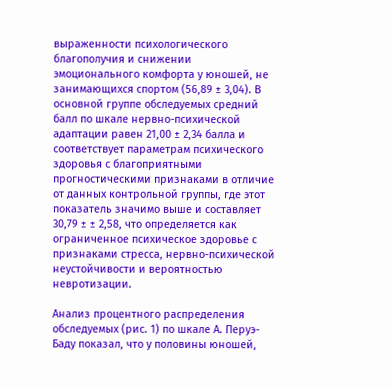выраженности психологического благополучия и снижении эмоционального комфорта у юношей, не занимающихся спортом (56,89 ± 3,04). В основной группе обследуемых средний балл по шкале нервно-психической адаптации равен 21,00 ± 2,34 балла и соответствует параметрам психического здоровья с благоприятными прогностическими признаками в отличие от данных контрольной группы, где этот показатель значимо выше и составляет 30,79 ± ± 2,58, что определяется как ограниченное психическое здоровье с признаками стресса, нервно-психической неустойчивости и вероятностью невротизации.

Анализ процентного распределения обследуемых (рис. 1) по шкале А. Перуэ-Баду показал, что у половины юношей,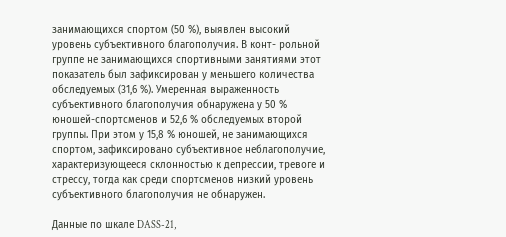занимающихся спортом (50 %), выявлен высокий уровень субъективного благополучия. В конт- рольной группе не занимающихся спортивными занятиями этот показатель был зафиксирован у меньшего количества обследуемых (31,6 %). Умеренная выраженность субъективного благополучия обнаружена у 50 % юношей-спортсменов и 52,6 % обследуемых второй группы. При этом у 15,8 % юношей, не занимающихся спортом, зафиксировано субъективное неблагополучие, характеризующееся склонностью к депрессии, тревоге и стрессу, тогда как среди спортсменов низкий уровень субъективного благополучия не обнаружен.

Данные по шкале DASS-21,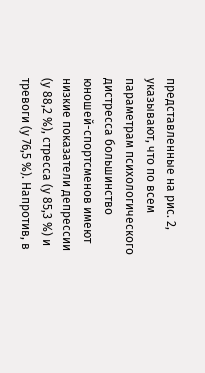представленные на рис. 2, указывают, что по всем параметрам психологического дистресса большинство юношей-спортсменов имеют низкие показатели депрессии (у 88,2 %), стресса (у 85,3 %) и тревоги (у 76,5 %). Напротив, в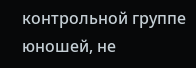контрольной группе юношей, не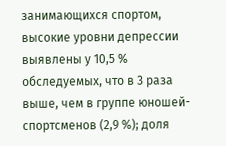занимающихся спортом, высокие уровни депрессии выявлены у 10,5 % обследуемых, что в 3 раза выше, чем в группе юношей-спортсменов (2,9 %); доля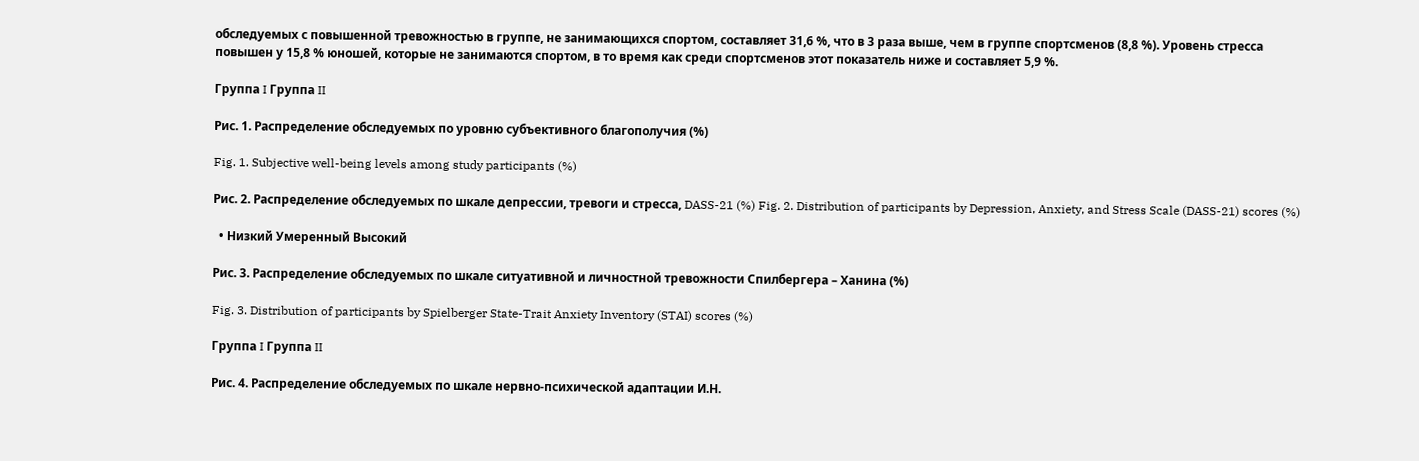обследуемых с повышенной тревожностью в группе, не занимающихся спортом, составляет 31,6 %, что в 3 раза выше, чем в группе спортсменов (8,8 %). Уровень стресса повышен у 15,8 % юношей, которые не занимаются спортом, в то время как среди спортсменов этот показатель ниже и составляет 5,9 %.

Группа I Группа II

Рис. 1. Распределение обследуемых по уровню субъективного благополучия (%)

Fig. 1. Subjective well-being levels among study participants (%)

Рис. 2. Распределение обследуемых по шкале депрессии, тревоги и стресса, DASS-21 (%) Fig. 2. Distribution of participants by Depression, Anxiety, and Stress Scale (DASS-21) scores (%)

  • Низкий Умеренный Высокий

Рис. 3. Распределение обследуемых по шкале ситуативной и личностной тревожности Спилбергера – Ханина (%)

Fig. 3. Distribution of participants by Spielberger State-Trait Anxiety Inventory (STAI) scores (%)

Группа I Группа II

Рис. 4. Распределение обследуемых по шкале нервно-психической адаптации И.Н.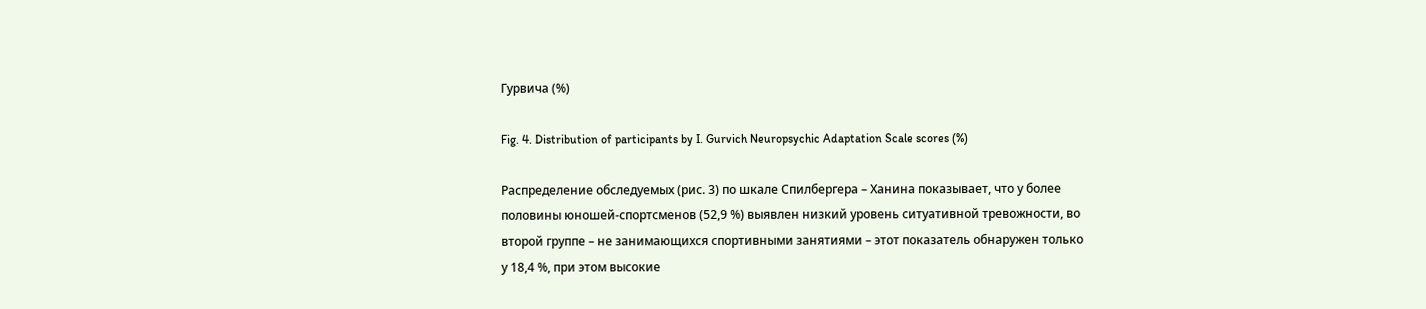Гурвича (%)

Fig. 4. Distribution of participants by I. Gurvich Neuropsychic Adaptation Scale scores (%)

Распределение обследуемых (рис. 3) по шкале Спилбергера – Ханина показывает, что у более половины юношей-спортсменов (52,9 %) выявлен низкий уровень ситуативной тревожности, во второй группе – не занимающихся спортивными занятиями – этот показатель обнаружен только у 18,4 %, при этом высокие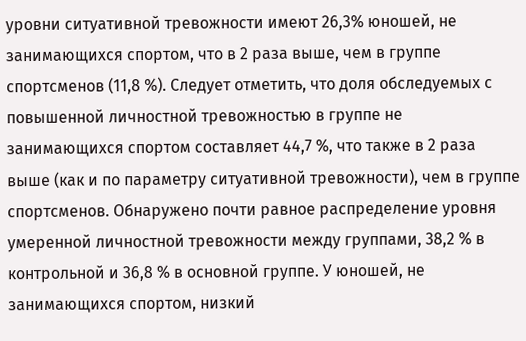уровни ситуативной тревожности имеют 26,3% юношей, не занимающихся спортом, что в 2 раза выше, чем в группе спортсменов (11,8 %). Следует отметить, что доля обследуемых с повышенной личностной тревожностью в группе не занимающихся спортом составляет 44,7 %, что также в 2 раза выше (как и по параметру ситуативной тревожности), чем в группе спортсменов. Обнаружено почти равное распределение уровня умеренной личностной тревожности между группами, 38,2 % в контрольной и 36,8 % в основной группе. У юношей, не занимающихся спортом, низкий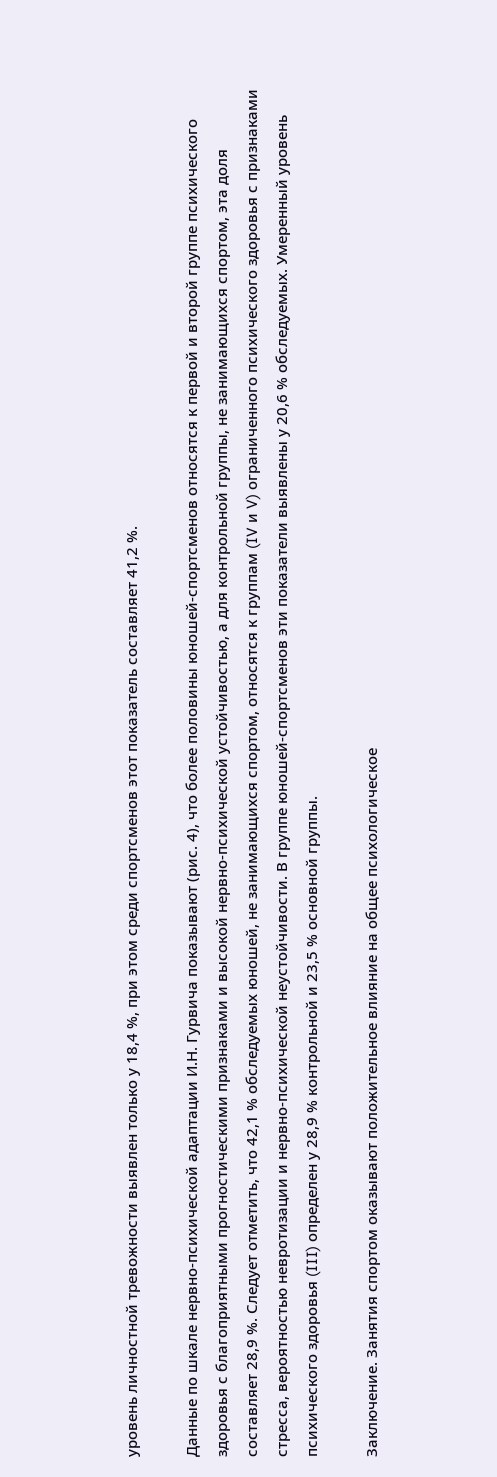уровень личностной тревожности выявлен только у 18,4 %, при этом среди спортсменов этот показатель составляет 41,2 %.

Данные по шкале нервно-психической адаптации И.Н. Гурвича показывают (рис. 4), что более половины юношей-спортсменов относятся к первой и второй группе психического здоровья с благоприятными прогностическими признаками и высокой нервно-психической устойчивостью, а для контрольной группы, не занимающихся спортом, эта доля составляет 28,9 %. Следует отметить, что 42,1 % обследуемых юношей, не занимающихся спортом, относятся к группам (IV и V) ограниченного психического здоровья с признаками стресса, вероятностью невротизации и нервно-психической неустойчивости. В группе юношей-спортсменов эти показатели выявлены у 20,6 % обследуемых. Умеренный уровень психического здоровья (III) определен у 28,9 % контрольной и 23,5 % основной группы.

Заключение. Занятия спортом оказывают положительное влияние на общее психологическое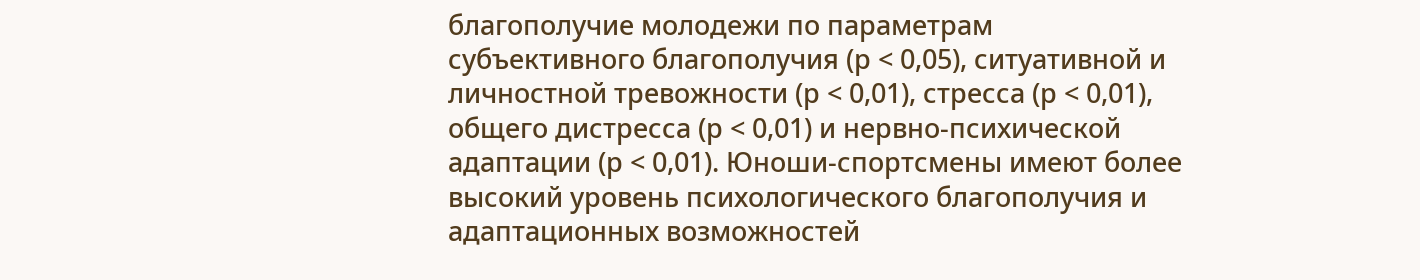благополучие молодежи по параметрам субъективного благополучия (р < 0,05), ситуативной и личностной тревожности (р < 0,01), стресса (р < 0,01), общего дистресса (р < 0,01) и нервно-психической адаптации (р < 0,01). Юноши-спортсмены имеют более высокий уровень психологического благополучия и адаптационных возможностей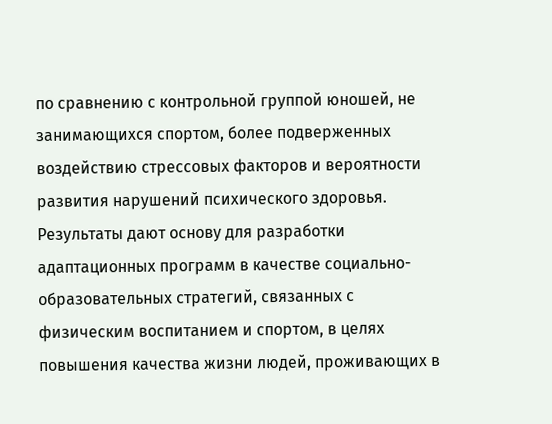по сравнению с контрольной группой юношей, не занимающихся спортом, более подверженных воздействию стрессовых факторов и вероятности развития нарушений психического здоровья. Результаты дают основу для разработки адаптационных программ в качестве социально-образовательных стратегий, связанных с физическим воспитанием и спортом, в целях повышения качества жизни людей, проживающих в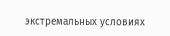экстремальных условиях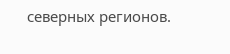северных регионов.